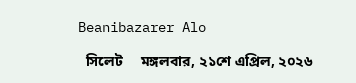Beanibazarer Alo

  সিলেট     মঙ্গলবার, ২১শে এপ্রিল, ২০২৬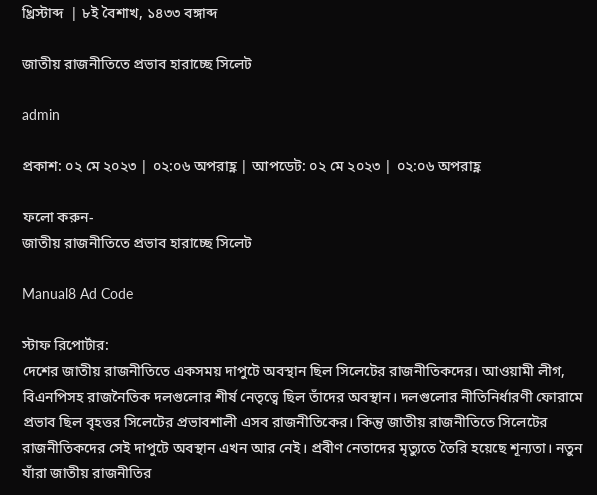খ্রিস্টাব্দ  | ৮ই বৈশাখ, ১৪৩৩ বঙ্গাব্দ

জাতীয় রাজনীতিতে প্রভাব হারাচ্ছে সিলেট

admin

প্রকাশ: ০২ মে ২০২৩ | ০২:০৬ অপরাহ্ণ | আপডেট: ০২ মে ২০২৩ | ০২:০৬ অপরাহ্ণ

ফলো করুন-
জাতীয় রাজনীতিতে প্রভাব হারাচ্ছে সিলেট

Manual8 Ad Code

স্টাফ রিপোর্টার:
দেশের জাতীয় রাজনীতিতে একসময় দাপুটে অবস্থান ছিল সিলেটের রাজনীতিকদের। আওয়ামী লীগ, বিএনপিসহ রাজনৈতিক দলগুলোর শীর্ষ নেতৃত্বে ছিল তাঁদের অবস্থান। দলগুলোর নীতিনির্ধারণী ফোরামে প্রভাব ছিল বৃহত্তর সিলেটের প্রভাবশালী এসব রাজনীতিকের। কিন্তু জাতীয় রাজনীতিতে সিলেটের রাজনীতিকদের সেই দাপুটে অবস্থান এখন আর নেই। প্রবীণ নেতাদের মৃত্যুতে তৈরি হয়েছে শূন্যতা। নতুন যাঁরা জাতীয় রাজনীতির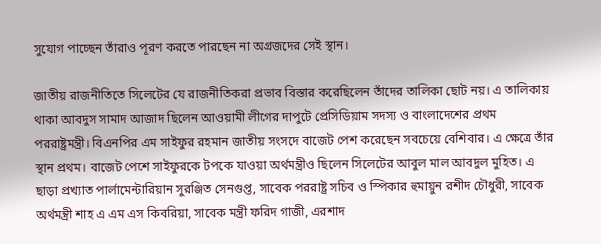সুযোগ পাচ্ছেন তাঁরাও পূরণ করতে পারছেন না অগ্রজদের সেই স্থান।

জাতীয় রাজনীতিতে সিলেটের যে রাজনীতিকরা প্রভাব বিস্তার করেছিলেন তাঁদের তালিকা ছোট নয়। এ তালিকায় থাকা আবদুস সামাদ আজাদ ছিলেন আওয়ামী লীগের দাপুটে প্রেসিডিয়াম সদস্য ও বাংলাদেশের প্রথম পররাষ্ট্রমন্ত্রী। বিএনপির এম সাইফুর রহমান জাতীয় সংসদে বাজেট পেশ করেছেন সবচেয়ে বেশিবার। এ ক্ষেত্রে তাঁর স্থান প্রথম। বাজেট পেশে সাইফুরকে টপকে যাওয়া অর্থমন্ত্রীও ছিলেন সিলেটের আবুল মাল আবদুল মুহিত। এ ছাড়া প্রখ্যাত পার্লামেন্টারিয়ান সুরঞ্জিত সেনগুপ্ত, সাবেক পররাষ্ট্র সচিব ও স্পিকার হুমায়ুন রশীদ চৌধুরী, সাবেক অর্থমন্ত্রী শাহ এ এম এস কিবরিয়া, সাবেক মন্ত্রী ফরিদ গাজী, এরশাদ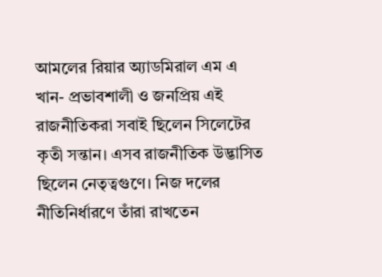আমলের রিয়ার অ্যাডমিরাল এম এ খান- প্রভাবশালী ও জনপ্রিয় এই রাজনীতিকরা সবাই ছিলেন সিলেটের কৃতী সন্তান। এসব রাজনীতিক উদ্ভাসিত ছিলেন নেতৃত্বগুণে। নিজ দলের নীতিনির্ধারণে তাঁরা রাখতেন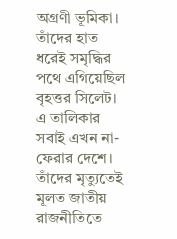অগ্রণী ভূমিকা। তাঁদের হাত ধরেই সমৃদ্ধির পথে এগিয়েছিল বৃহত্তর সিলেট। এ তালিকার সবাই এখন না-ফেরার দেশে। তাঁদের মৃত্যুতেই মূলত জাতীয় রাজনীতিতে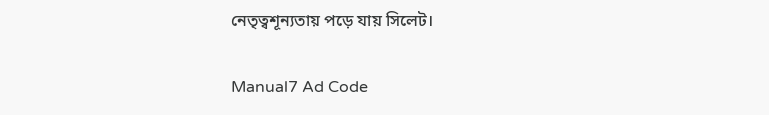নেতৃত্বশূন্যতায় পড়ে যায় সিলেট।

Manual7 Ad Code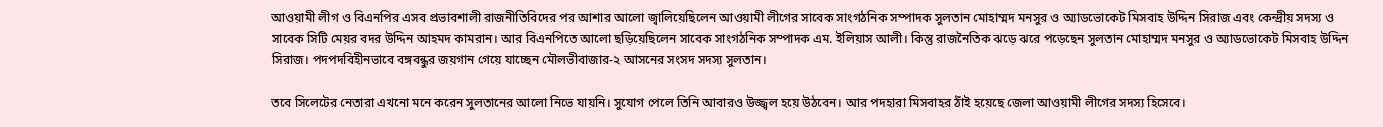আওয়ামী লীগ ও বিএনপির এসব প্রভাবশালী রাজনীতিবিদের পর আশার আলো জ্বালিয়েছিলেন আওয়ামী লীগের সাবেক সাংগঠনিক সম্পাদক সুলতান মোহাম্মদ মনসুর ও অ্যাডভোকেট মিসবাহ উদ্দিন সিরাজ এবং কেন্দ্রীয় সদস্য ও সাবেক সিটি মেয়র বদর উদ্দিন আহমদ কামরান। আর বিএনপিতে আলো ছড়িয়েছিলেন সাবেক সাংগঠনিক সম্পাদক এম. ইলিয়াস আলী। কিন্তু রাজনৈতিক ঝড়ে ঝরে পড়েছেন সুলতান মোহাম্মদ মনসুর ও অ্যাডভোকেট মিসবাহ উদ্দিন সিরাজ। পদপদবিহীনভাবে বঙ্গবন্ধুর জয়গান গেয়ে যাচ্ছেন মৌলভীবাজার-২ আসনের সংসদ সদস্য সুলতান।

তবে সিলেটের নেতারা এখনো মনে করেন সুলতানের আলো নিভে যায়নি। সুযোগ পেলে তিনি আবারও উজ্জ্বল হয়ে উঠবেন। আর পদহারা মিসবাহর ঠাঁই হয়েছে জেলা আওয়ামী লীগের সদস্য হিসেবে।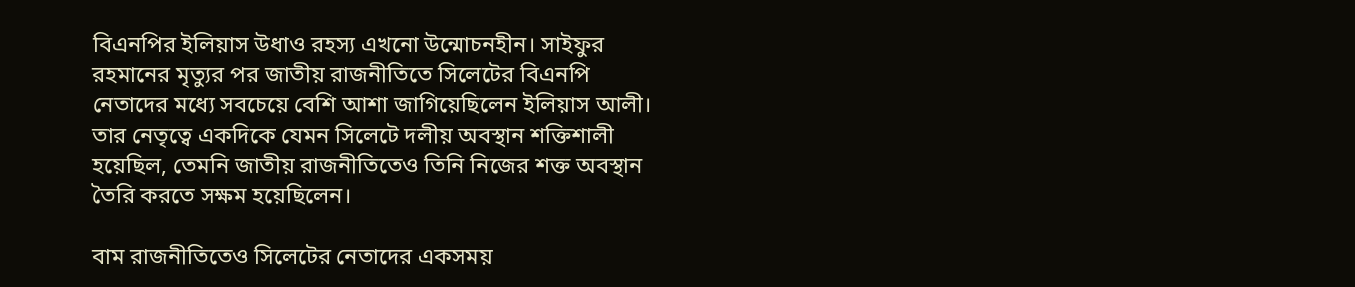বিএনপির ইলিয়াস উধাও রহস্য এখনো উন্মোচনহীন। সাইফুর রহমানের মৃত্যুর পর জাতীয় রাজনীতিতে সিলেটের বিএনপি নেতাদের মধ্যে সবচেয়ে বেশি আশা জাগিয়েছিলেন ইলিয়াস আলী। তার নেতৃত্বে একদিকে যেমন সিলেটে দলীয় অবস্থান শক্তিশালী হয়েছিল, তেমনি জাতীয় রাজনীতিতেও তিনি নিজের শক্ত অবস্থান তৈরি করতে সক্ষম হয়েছিলেন।

বাম রাজনীতিতেও সিলেটের নেতাদের একসময়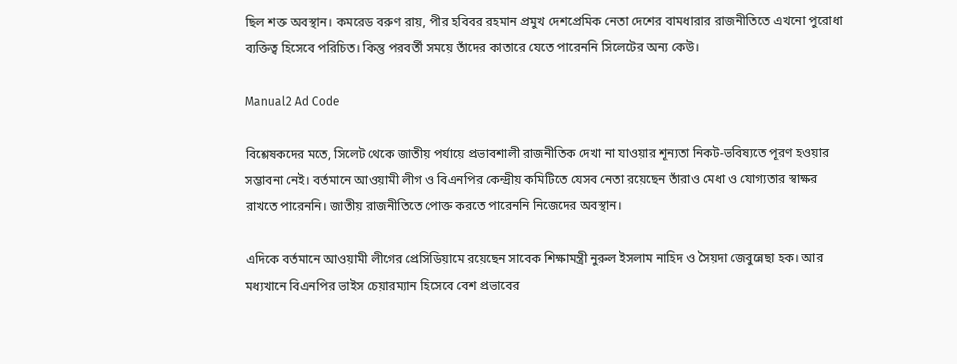ছিল শক্ত অবস্থান। কমরেড বরুণ রায়, পীর হবিবর রহমান প্রমুখ দেশপ্রেমিক নেতা দেশের বামধারার রাজনীতিতে এখনো পুরোধা ব্যক্তিত্ব হিসেবে পরিচিত। কিন্তু পরবর্তী সময়ে তাঁদের কাতারে যেতে পারেননি সিলেটের অন্য কেউ।

Manual2 Ad Code

বিশ্লেষকদের মতে, সিলেট থেকে জাতীয় পর্যায়ে প্রভাবশালী রাজনীতিক দেখা না যাওয়ার শূন্যতা নিকট-ভবিষ্যতে পূরণ হওয়ার সম্ভাবনা নেই। বর্তমানে আওয়ামী লীগ ও বিএনপির কেন্দ্রীয় কমিটিতে যেসব নেতা রয়েছেন তাঁরাও মেধা ও যোগ্যতার স্বাক্ষর রাখতে পারেননি। জাতীয় রাজনীতিতে পোক্ত করতে পারেননি নিজেদের অবস্থান।

এদিকে বর্তমানে আওয়ামী লীগের প্রেসিডিয়ামে রয়েছেন সাবেক শিক্ষামন্ত্রী নুরুল ইসলাম নাহিদ ও সৈয়দা জেবুন্নেছা হক। আর মধ্যখানে বিএনপির ভাইস চেয়ারম্যান হিসেবে বেশ প্রভাবের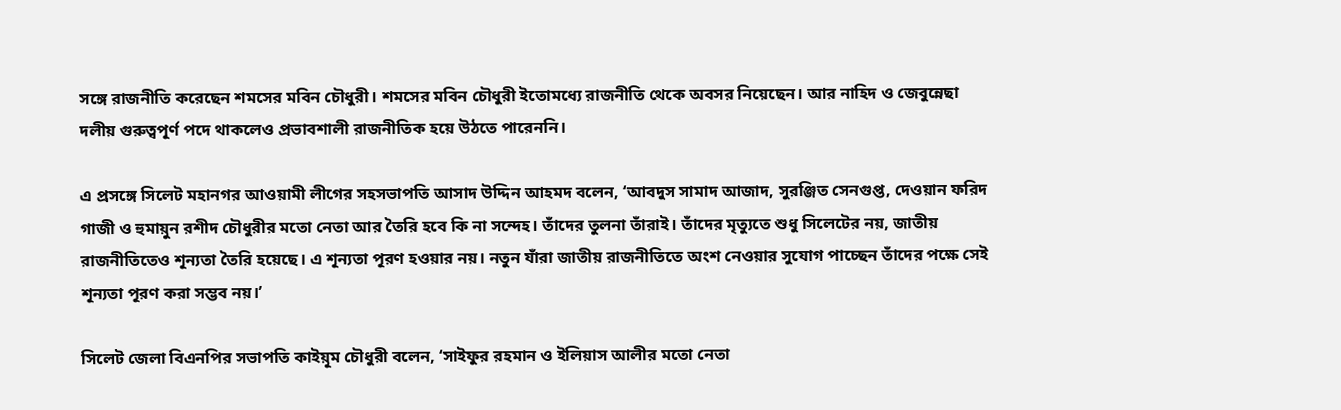সঙ্গে রাজনীতি করেছেন শমসের মবিন চৌধুরী। শমসের মবিন চৌধুরী ইতোমধ্যে রাজনীতি থেকে অবসর নিয়েছেন। আর নাহিদ ও জেবুন্নেছা দলীয় গুরুত্বপূর্ণ পদে থাকলেও প্রভাবশালী রাজনীতিক হয়ে উঠতে পারেননি।

এ প্রসঙ্গে সিলেট মহানগর আওয়ামী লীগের সহসভাপতি আসাদ উদ্দিন আহমদ বলেন, ‘আবদুস সামাদ আজাদ, সুরঞ্জিত সেনগুপ্ত, দেওয়ান ফরিদ গাজী ও হুমায়ুন রশীদ চৌধুরীর মতো নেতা আর তৈরি হবে কি না সন্দেহ। তাঁদের তুলনা তাঁরাই। তাঁদের মৃত্যুতে শুধু সিলেটের নয়, জাতীয় রাজনীতিতেও শূন্যতা তৈরি হয়েছে। এ শূন্যতা পূরণ হওয়ার নয়। নতুন যাঁরা জাতীয় রাজনীতিতে অংশ নেওয়ার সুযোগ পাচ্ছেন তাঁদের পক্ষে সেই শূন্যতা পূরণ করা সম্ভব নয়।’

সিলেট জেলা বিএনপির সভাপতি কাইয়ূম চৌধুরী বলেন, ‘সাইফুর রহমান ও ইলিয়াস আলীর মতো নেতা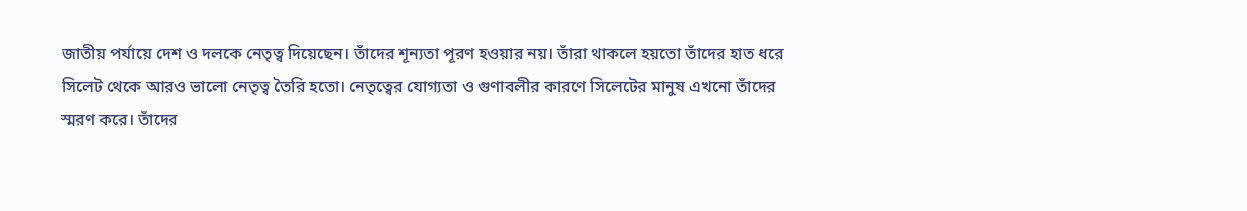জাতীয় পর্যায়ে দেশ ও দলকে নেতৃত্ব দিয়েছেন। তাঁদের শূন্যতা পূরণ হওয়ার নয়। তাঁরা থাকলে হয়তো তাঁদের হাত ধরে সিলেট থেকে আরও ভালো নেতৃত্ব তৈরি হতো। নেতৃত্বের যোগ্যতা ও গুণাবলীর কারণে সিলেটের মানুষ এখনো তাঁদের স্মরণ করে। তাঁদের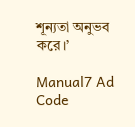শূন্যতা অনুভব করে।’

Manual7 Ad Code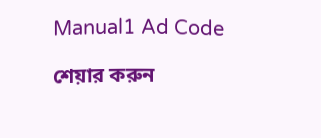Manual1 Ad Code

শেয়ার করুন